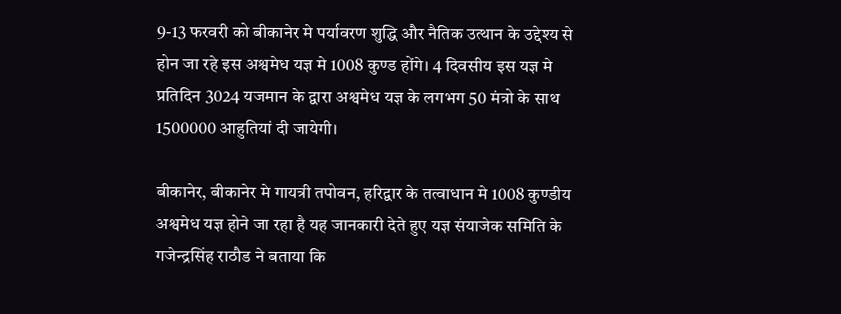9-13 फरवरी को बीकानेर मे पर्यावरण शुद्धि और नैतिक उत्थान के उद्देश्य से होन जा रहे इस अश्वमेध यज्ञ मे 1008 कुण्ड होंगे। 4 दिवसीय इस यज्ञ मे प्रतिदिन 3024 यजमान के द्वारा अश्वमेध यज्ञ के लगभग 50 मंत्रो के साथ 1500000 आहुतियां दी जायेगी।

बीकानेर, बीकानेर मे गायत्री तपोवन, हरिद्वार के तत्वाधान मे 1008 कुण्डीय अश्वमेध यज्ञ होने जा रहा है यह जानकारी देते हुए यज्ञ संयाजेक समिति के गजेन्द्रसिंह राठौड ने बताया कि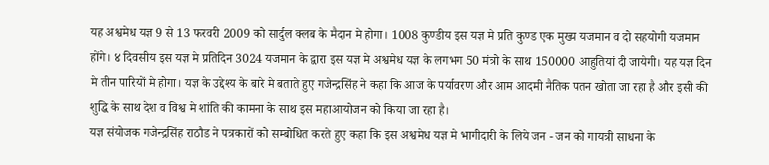यह अश्वमेध यज्ञ 9 से 13 फरवरी 2009 को सार्दुल क्लब के मैदान मे होगा। 1008 कुण्डीय इस यज्ञ मे प्रति कुण्ड एक मुख्य यजमान व दो सहयोगी यजमान होंगे। ४ दिवसीय इस यज्ञ मे प्रतिदिन 3024 यजमान के द्वारा इस यज्ञ मे अश्वमेध यज्ञ के लगभग 50 मंत्रो के साथ 150000 आहुतियां दी जायेगी। यह यज्ञ दिन मे तीन पारियों मे होगा। यज्ञ के उद्देश्य के बारे मे बताते हुए गजेन्द्रसिंह ने कहा कि आज के पर्यावरण और आम आदमी नैतिक पतन खोता जा रहा है और इसी की शुद्धि के साथ देश व विश्व मे शांति की कामना के साथ इस महाआयोजन को किया जा रहा है।
यज्ञ संयोजक गजेन्द्रसिंह राठौड ने पत्रकारों को सम्बोधित करते हुए कहा कि इस अश्वमेध यज्ञ मे भागीदारी के लिये जन - जन को गायत्री साधना के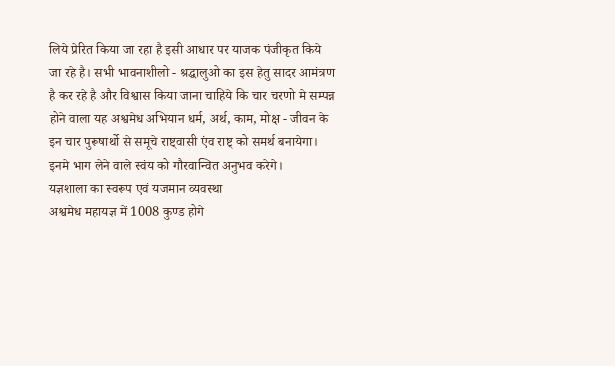लिये प्रेरित किया जा रहा है इसी आधार पर याजक पंजीकृत किये जा रहे है। सभी भावनाशीलो - श्रद्धालुओ का इस हेतु सादर आमंत्रण है कर रहे है और विश्वास किया जाना चाहिये कि चार चरणो मे सम्पन्न होने वाला यह अश्वमेध अभियान धर्म, अर्थ, काम, मोक्ष - जीवन के इन चार पुरूषार्थो से समूचे राष्ट्वासी एंव राष्ट् को समर्थ बनायेगा। इनमे भाग लेने वाले स्वंय को गौरवान्वित अनुभव करेगे।
यज्ञशाला का स्वरूप एवं यजमान व्यवस्था
अश्वमेध महायज्ञ में 1008 कुण्ड होगे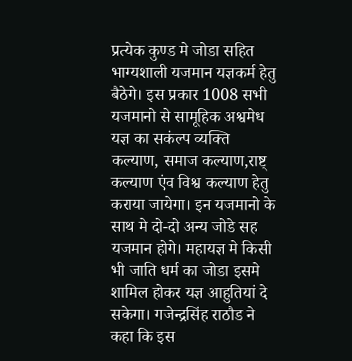प्रत्येक कुण्ड मे जोडा सहित भाग्यशाली यजमान यज्ञकर्म हेतु बैठेगे। इस प्रकार 1008 सभी यजमानो से सामूहिक अश्वमेध यज्ञ का सकंल्प व्यक्ति कल्याण, समाज कल्याण,राष्ट् कल्याण एंव विश्व कल्याण हेतु कराया जायेगा। इन यजमानो के साथ मे दो-दो अन्य जोडे सह यजमान होगे। महायज्ञ मे किसी भी जाति धर्म का जोडा इसमे शामिल होकर यज्ञ आहुतियां दे सकेगा। गजेन्द्रसिंह राठौड ने कहा कि इस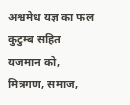अश्वमेध यज्ञ का फल कुटुम्ब सहित यजमान को, मित्रगण, समाज,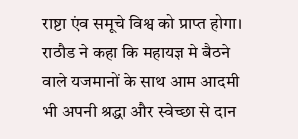राष्टा एंव समूचे विश्व को प्राप्त होगा। राठौड ने कहा कि महायज्ञ मे बैठने वाले यजमानों के साथ आम आदमी भी अपनी श्रद्धा और स्वेच्छा से दान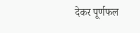देकर पूर्णफल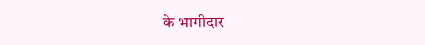के भागीदार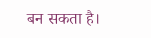बन सकता है।